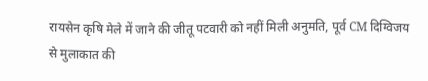रायसेन कृषि मेले में जाने की जीतू पटवारी को नहीं मिली अनुमति, पूर्व CM दिग्विजय से मुलाकात की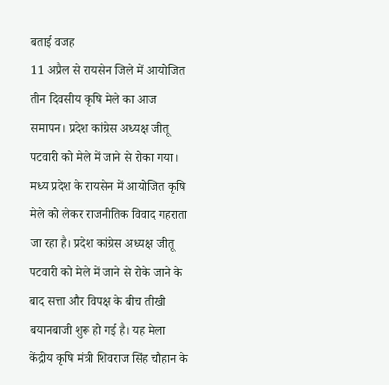बताई वजह
11 अप्रैल से रायसेन जिले में आयोजित तीन दिवसीय कृषि मेले का आज समापन। प्रदेश कांग्रेस अध्यक्ष जीतू पटवारी को मेले में जाने से रोका गया।
मध्य प्रदेश के रायसेन में आयोजित कृषि मेले को लेकर राजनीतिक विवाद गहराता जा रहा है। प्रदेश कांग्रेस अध्यक्ष जीतू पटवारी को मेले में जाने से रोके जाने के बाद सत्ता और विपक्ष के बीच तीखी बयानबाजी शुरू हो गई है। यह मेला केंद्रीय कृषि मंत्री शिवराज सिंह चौहान के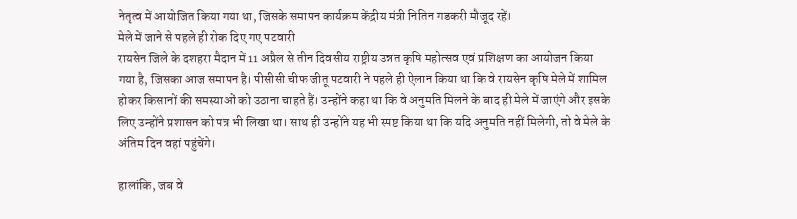नेतृत्व में आयोजित किया गया था, जिसके समापन कार्यक्रम केंद्रीय मंत्री नितिन गडकरी मौजूद रहें।
मेले में जाने से पहले ही रोक दिए गए पटवारी
रायसेन जिले के दशहरा मैदान में 11 अप्रैल से तीन दिवसीय राष्ट्रीय उन्नत कृषि महोत्सव एवं प्रशिक्षण का आयोजन किया गया है, जिसका आज समापन है। पीसीसी चीफ जीतू पटवारी ने पहले ही ऐलान किया था कि वे रायसेन कृषि मेले में शामिल होकर किसानों की समस्याओं को उठाना चाहते हैं। उन्होंने कहा था कि वे अनुमति मिलने के बाद ही मेले में जाएंगे और इसके लिए उन्होंने प्रशासन को पत्र भी लिखा था। साथ ही उन्होंने यह भी स्पष्ट किया था कि यदि अनुमति नहीं मिलेगी, तो वे मेले के अंतिम दिन वहां पहुंचेंगे।

हालांकि, जब वे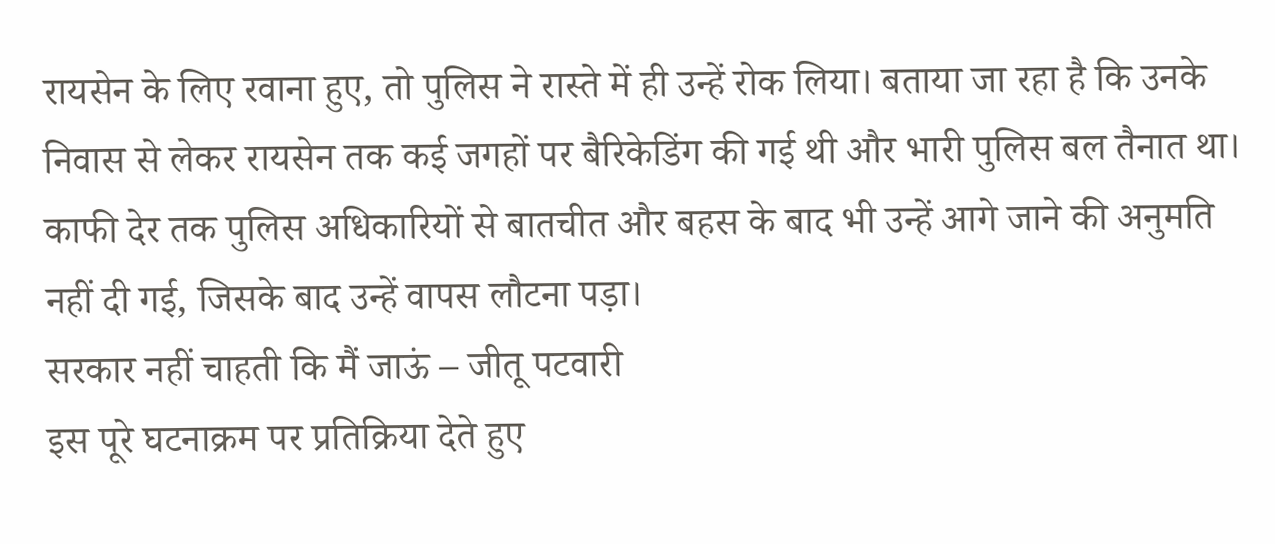रायसेन के लिए रवाना हुए, तो पुलिस ने रास्ते में ही उन्हें रोक लिया। बताया जा रहा है कि उनके निवास से लेकर रायसेन तक कई जगहों पर बैरिकेडिंग की गई थी और भारी पुलिस बल तैनात था। काफी देर तक पुलिस अधिकारियों से बातचीत और बहस के बाद भी उन्हें आगे जाने की अनुमति नहीं दी गई, जिसके बाद उन्हें वापस लौटना पड़ा।
सरकार नहीं चाहती कि मैं जाऊं – जीतू पटवारी
इस पूरे घटनाक्रम पर प्रतिक्रिया देते हुए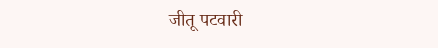जीतू पटवारी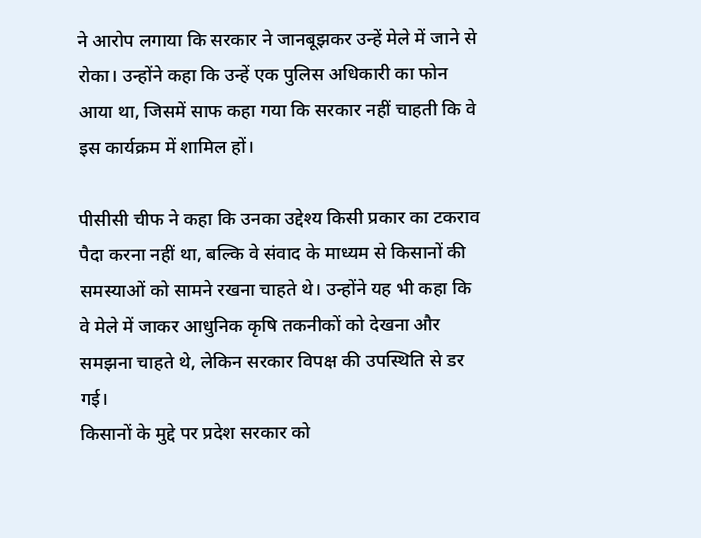ने आरोप लगाया कि सरकार ने जानबूझकर उन्हें मेले में जाने से रोका। उन्होंने कहा कि उन्हें एक पुलिस अधिकारी का फोन आया था, जिसमें साफ कहा गया कि सरकार नहीं चाहती कि वे इस कार्यक्रम में शामिल हों।

पीसीसी चीफ ने कहा कि उनका उद्देश्य किसी प्रकार का टकराव पैदा करना नहीं था, बल्कि वे संवाद के माध्यम से किसानों की समस्याओं को सामने रखना चाहते थे। उन्होंने यह भी कहा कि वे मेले में जाकर आधुनिक कृषि तकनीकों को देखना और समझना चाहते थे, लेकिन सरकार विपक्ष की उपस्थिति से डर गई।
किसानों के मुद्दे पर प्रदेश सरकार को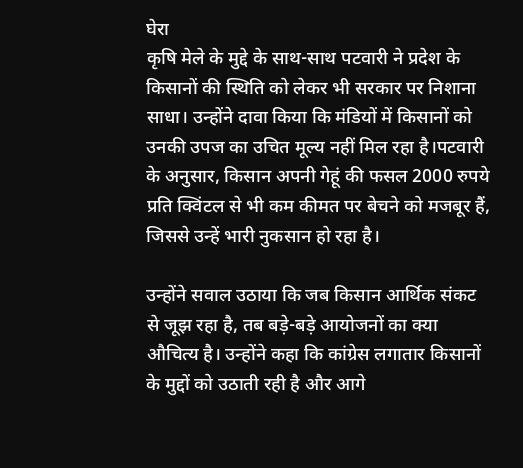घेरा
कृषि मेले के मुद्दे के साथ-साथ पटवारी ने प्रदेश के किसानों की स्थिति को लेकर भी सरकार पर निशाना साधा। उन्होंने दावा किया कि मंडियों में किसानों को उनकी उपज का उचित मूल्य नहीं मिल रहा है।पटवारी के अनुसार, किसान अपनी गेहूं की फसल 2000 रुपये प्रति क्विंटल से भी कम कीमत पर बेचने को मजबूर हैं, जिससे उन्हें भारी नुकसान हो रहा है।

उन्होंने सवाल उठाया कि जब किसान आर्थिक संकट से जूझ रहा है, तब बड़े-बड़े आयोजनों का क्या औचित्य है। उन्होंने कहा कि कांग्रेस लगातार किसानों के मुद्दों को उठाती रही है और आगे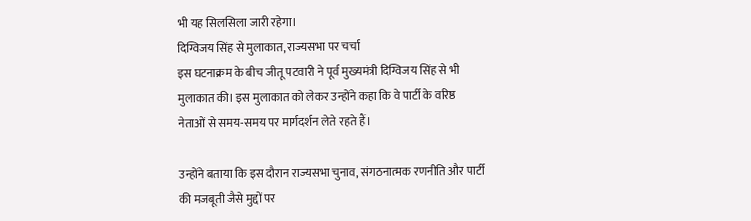भी यह सिलसिला जारी रहेगा।
दिग्विजय सिंह से मुलाकात, राज्यसभा पर चर्चा
इस घटनाक्रम के बीच जीतू पटवारी ने पूर्व मुख्यमंत्री दिग्विजय सिंह से भी मुलाकात की। इस मुलाकात को लेकर उन्होंने कहा कि वे पार्टी के वरिष्ठ नेताओं से समय-समय पर मार्गदर्शन लेते रहते हैं।

उन्होंने बताया कि इस दौरान राज्यसभा चुनाव, संगठनात्मक रणनीति और पार्टी की मजबूती जैसे मुद्दों पर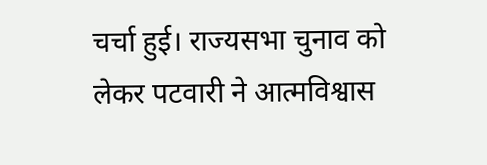चर्चा हुई। राज्यसभा चुनाव को लेकर पटवारी ने आत्मविश्वास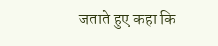जताते हुए कहा कि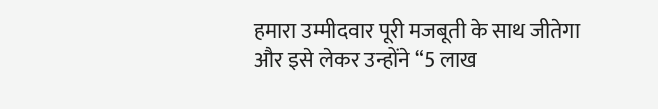हमारा उम्मीदवार पूरी मजबूती के साथ जीतेगा और इसे लेकर उन्होंने “5 लाख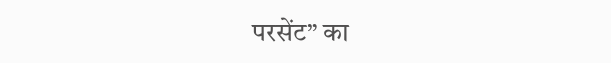परसेंट” का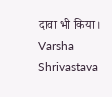दावा भी किया।
Varsha Shrivastava